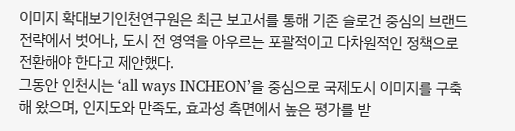이미지 확대보기인천연구원은 최근 보고서를 통해 기존 슬로건 중심의 브랜드 전략에서 벗어나, 도시 전 영역을 아우르는 포괄적이고 다차원적인 정책으로 전환해야 한다고 제안했다.
그동안 인천시는 ‘all ways INCHEON’을 중심으로 국제도시 이미지를 구축해 왔으며, 인지도와 만족도, 효과성 측면에서 높은 평가를 받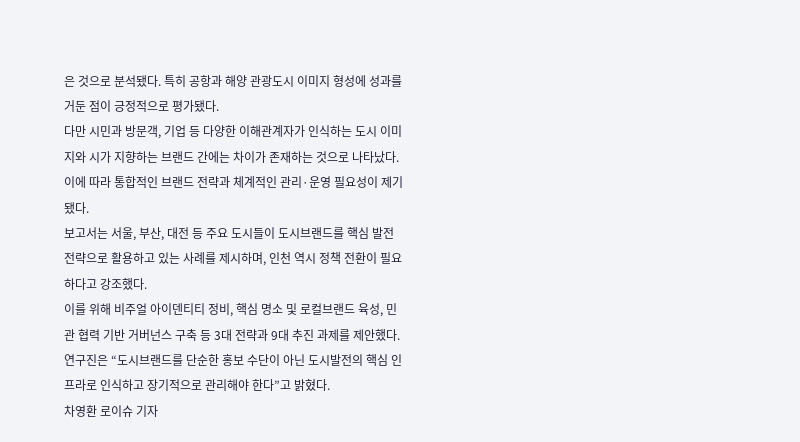은 것으로 분석됐다. 특히 공항과 해양 관광도시 이미지 형성에 성과를 거둔 점이 긍정적으로 평가됐다.
다만 시민과 방문객, 기업 등 다양한 이해관계자가 인식하는 도시 이미지와 시가 지향하는 브랜드 간에는 차이가 존재하는 것으로 나타났다. 이에 따라 통합적인 브랜드 전략과 체계적인 관리·운영 필요성이 제기됐다.
보고서는 서울, 부산, 대전 등 주요 도시들이 도시브랜드를 핵심 발전 전략으로 활용하고 있는 사례를 제시하며, 인천 역시 정책 전환이 필요하다고 강조했다.
이를 위해 비주얼 아이덴티티 정비, 핵심 명소 및 로컬브랜드 육성, 민관 협력 기반 거버넌스 구축 등 3대 전략과 9대 추진 과제를 제안했다.
연구진은 “도시브랜드를 단순한 홍보 수단이 아닌 도시발전의 핵심 인프라로 인식하고 장기적으로 관리해야 한다”고 밝혔다.
차영환 로이슈 기자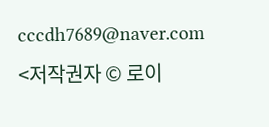cccdh7689@naver.com
<저작권자 © 로이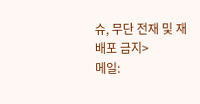슈, 무단 전재 및 재배포 금지>
메일: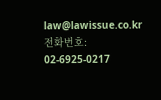law@lawissue.co.kr 전화번호: 02-6925-0217